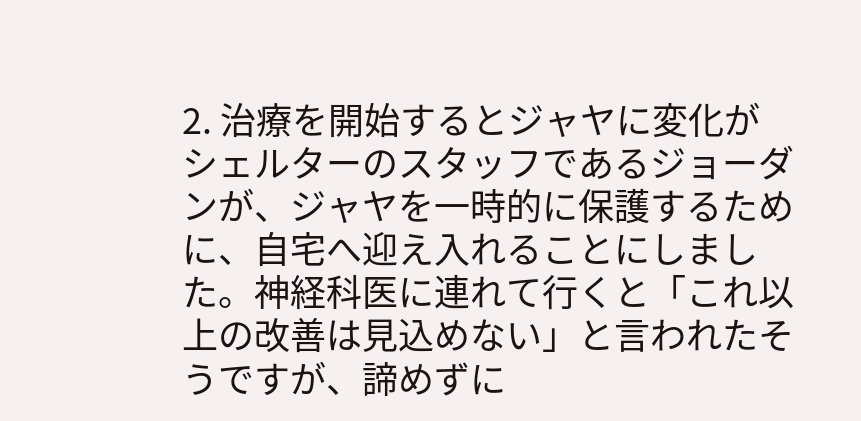2. 治療を開始するとジャヤに変化が
シェルターのスタッフであるジョーダンが、ジャヤを一時的に保護するために、自宅へ迎え入れることにしました。神経科医に連れて行くと「これ以上の改善は見込めない」と言われたそうですが、諦めずに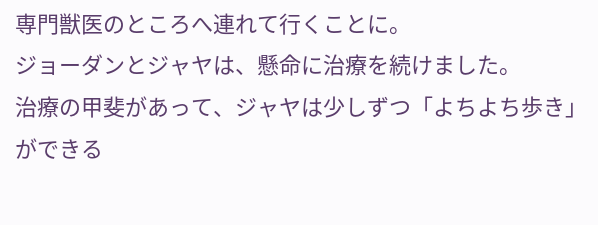専門獣医のところへ連れて行くことに。
ジョーダンとジャヤは、懸命に治療を続けました。
治療の甲斐があって、ジャヤは少しずつ「よちよち歩き」ができる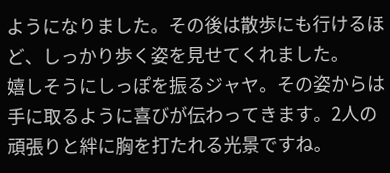ようになりました。その後は散歩にも行けるほど、しっかり歩く姿を見せてくれました。
嬉しそうにしっぽを振るジャヤ。その姿からは手に取るように喜びが伝わってきます。2人の頑張りと絆に胸を打たれる光景ですね。